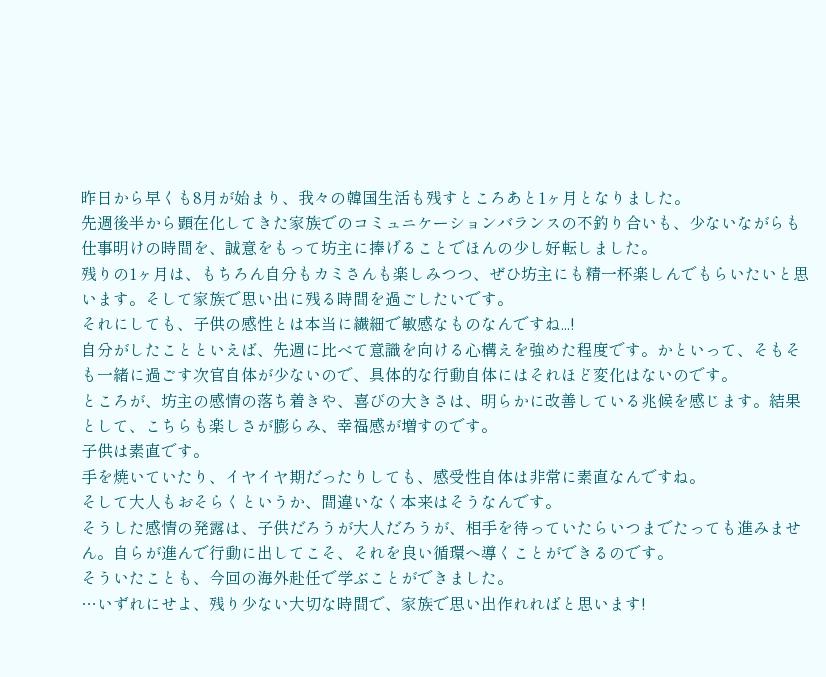昨日から早くも8月が始まり、我々の韓国生活も残すところあと1ヶ月となりました。
先週後半から顕在化してきた家族でのコミュニケーションバランスの不釣り合いも、少ないながらも仕事明けの時間を、誠意をもって坊主に捧げることでほんの少し好転しました。
残りの1ヶ月は、もちろん自分もカミさんも楽しみつつ、ぜひ坊主にも精一杯楽しんでもらいたいと思います。そして家族で思い出に残る時間を過ごしたいです。
それにしても、子供の感性とは本当に繊細で敏感なものなんですね...!
自分がしたことといえば、先週に比べて意識を向ける心構えを強めた程度です。かといって、そもそも一緒に過ごす次官自体が少ないので、具体的な行動自体にはそれほど変化はないのです。
ところが、坊主の感情の落ち着きや、喜びの大きさは、明らかに改善している兆候を感じます。結果として、こちらも楽しさが膨らみ、幸福感が増すのです。
子供は素直です。
手を焼いていたり、イヤイヤ期だったりしても、感受性自体は非常に素直なんですね。
そして大人もおそらくというか、間違いなく本来はそうなんです。
そうした感情の発露は、子供だろうが大人だろうが、相手を待っていたらいつまでたっても進みません。自らが進んで行動に出してこそ、それを良い循環へ導くことができるのです。
そういたことも、今回の海外赴任で学ぶことができました。
…いずれにせよ、残り少ない大切な時間で、家族で思い出作れればと思います!